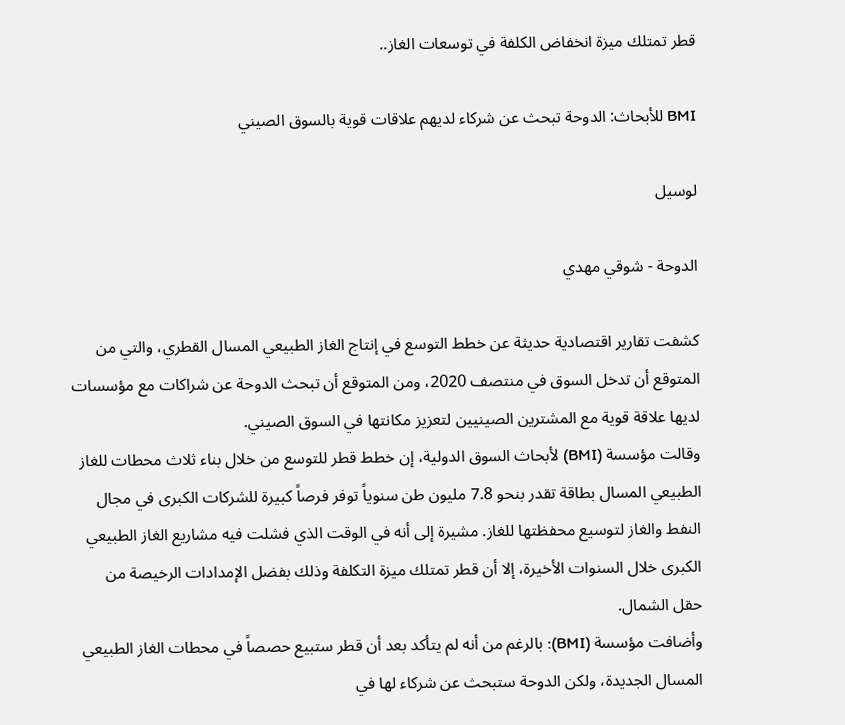قطر تمتلك ميزة انخفاض الكلفة في توسعات الغاز..

BMI للأبحاث: الدوحة تبحث عن شركاء لديهم علاقات قوية بالسوق الصيني

لوسيل

الدوحة - شوقي مهدي

كشفت تقارير اقتصادية حديثة عن خطط التوسع في إنتاج الغاز الطبيعي المسال القطري، والتي من المتوقع أن تدخل السوق في منتصف 2020، ومن المتوقع أن تبحث الدوحة عن شراكات مع مؤسسات لديها علاقة قوية مع المشترين الصينيين لتعزيز مكانتها في السوق الصيني.
وقالت مؤسسة (BMI) لأبحاث السوق الدولية، إن خطط قطر للتوسع من خلال بناء ثلاث محطات للغاز الطبيعي المسال بطاقة تقدر بنحو 7.8 مليون طن سنوياً توفر فرصاً كبيرة للشركات الكبرى في مجال النفط والغاز لتوسيع محفظتها للغاز. مشيرة إلى أنه في الوقت الذي فشلت فيه مشاريع الغاز الطبيعي الكبرى خلال السنوات الأخيرة، إلا أن قطر تمتلك ميزة التكلفة وذلك بفضل الإمدادات الرخيصة من حقل الشمال.
وأضافت مؤسسة (BMI): بالرغم من أنه لم يتأكد بعد أن قطر ستبيع حصصاً في محطات الغاز الطبيعي المسال الجديدة، ولكن الدوحة ستبحث عن شركاء لها في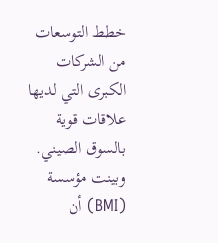خطط التوسعات من الشركات الكبرى التي لديها علاقات قوية بالسوق الصيني.
وبينت مؤسسة (BMI) أن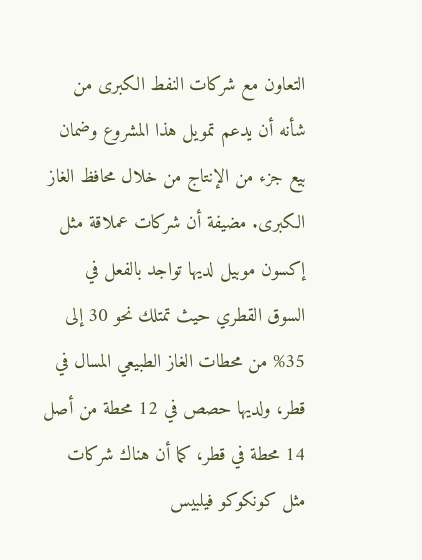التعاون مع شركات النفط الكبرى من شأنه أن يدعم تمويل هذا المشروع وضمان بيع جزء من الإنتاج من خلال محافظ الغاز الكبرى. مضيفة أن شركات عملاقة مثل إكسون موبيل لديها تواجد بالفعل في السوق القطري حيث تمتلك نحو 30 إلى 35% من محطات الغاز الطبيعي المسال في قطر، ولديها حصص في 12 محطة من أصل 14 محطة في قطر، كما أن هناك شركات مثل كونكوكو فيلبيس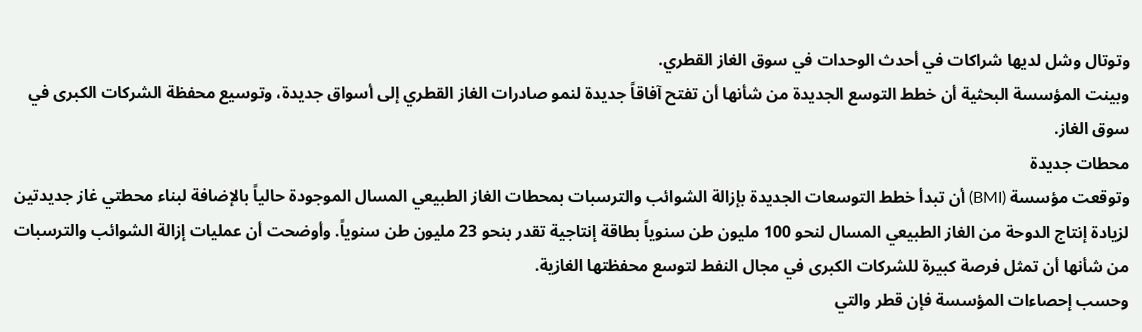وتوتال وشل لديها شراكات في أحدث الوحدات في سوق الغاز القطري.
وبينت المؤسسة البحثية أن خطط التوسع الجديدة من شأنها أن تفتح آفاقاً جديدة لنمو صادرات الغاز القطري إلى أسواق جديدة، وتوسيع محفظة الشركات الكبرى في سوق الغاز.
محطات جديدة
وتوقعت مؤسسة (BMI) أن تبدأ خطط التوسعات الجديدة بإزالة الشوائب والترسبات بمحطات الغاز الطبيعي المسال الموجودة حالياً بالإضافة لبناء محطتي غاز جديدتين لزيادة إنتاج الدوحة من الغاز الطبيعي المسال لنحو 100 مليون طن سنوياً بطاقة إنتاجية تقدر بنحو 23 مليون طن سنوياً. وأوضحت أن عمليات إزالة الشوائب والترسبات من شأنها أن تمثل فرصة كبيرة للشركات الكبرى في مجال النفط لتوسع محفظتها الغازية.
وحسب إحصاءات المؤسسة فإن قطر والتي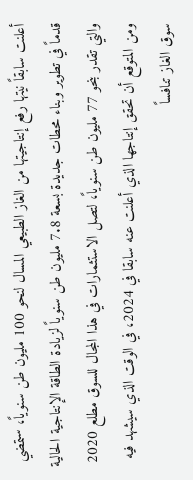أعلنت سابقاً نيتها رفع إنتاجيتها من الغاز الطبيعي المسال لنحو 100 مليون طن سنوياً، ستمضي قدماً في تطوير وبناء محطات جديدة بسعة 7.8 مليون طن سنوياً لزيادة الطاقة الإنتاجية الحالية والتي تقدر بنحو 77 مليون طن سنوياً، لتصل الاستثمارات في هذا المجال للسوق مطلع 2020 ومن المتوقع أن تحقق إنتاجها الذي أعلنت عنه سابقا في 2024، في الوقت الذي سيشهد فيه سوق الغاز تنافساً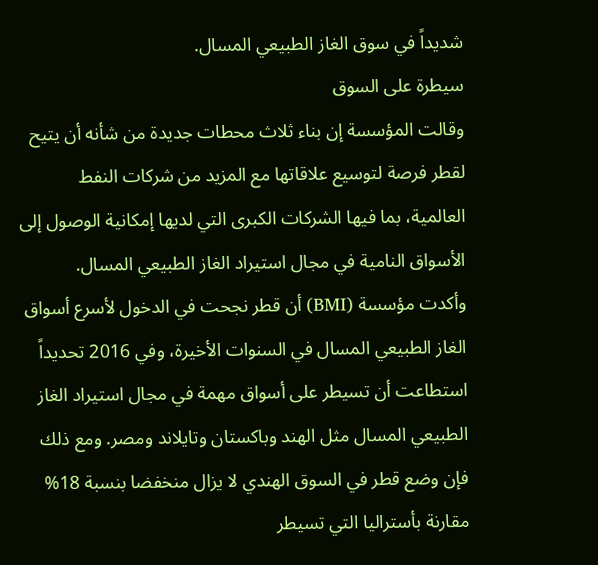شديداً في سوق الغاز الطبيعي المسال.
سيطرة على السوق
وقالت المؤسسة إن بناء ثلاث محطات جديدة من شأنه أن يتيح لقطر فرصة لتوسيع علاقاتها مع المزيد من شركات النفط العالمية، بما فيها الشركات الكبرى التي لديها إمكانية الوصول إلى الأسواق النامية في مجال استيراد الغاز الطبيعي المسال.
وأكدت مؤسسة (BMI) أن قطر نجحت في الدخول لأسرع أسواق الغاز الطبيعي المسال في السنوات الأخيرة، وفي 2016 تحديداً استطاعت أن تسيطر على أسواق مهمة في مجال استيراد الغاز الطبيعي المسال مثل الهند وباكستان وتايلاند ومصر. ومع ذلك فإن وضع قطر في السوق الهندي لا يزال منخفضا بنسبة 18% مقارنة بأستراليا التي تسيطر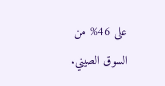على 46% من السوق الصيني.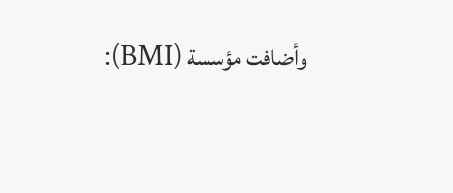وأضافت مؤسسة (BMI):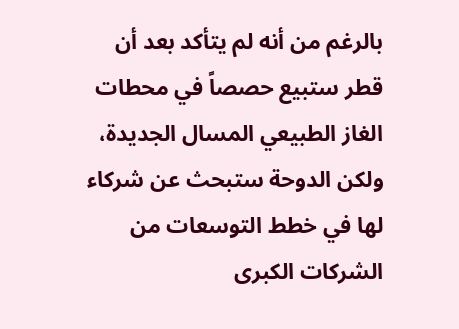بالرغم من أنه لم يتأكد بعد أن قطر ستبيع حصصاً في محطات الغاز الطبيعي المسال الجديدة، ولكن الدوحة ستبحث عن شركاء لها في خطط التوسعات من الشركات الكبرى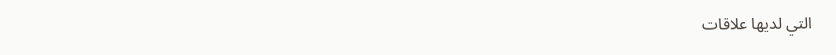التي لديها علاقات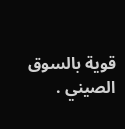قوية بالسوق الصيني .